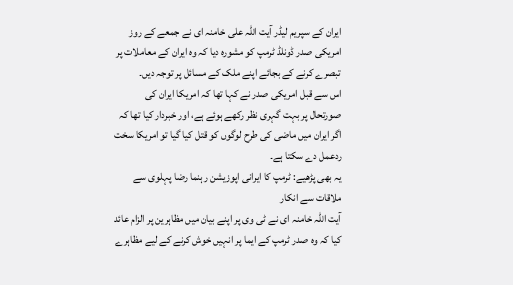ایران کے سپریم لیڈر آیت اللہ علی خامنہ ای نے جمعے کے روز امریکی صدر ڈونلڈ ٹرمپ کو مشورہ دیا کہ وہ ایران کے معاملات پر تبصرے کرنے کے بجائے اپنے ملک کے مسائل پر توجہ دیں۔
اس سے قبل امریکی صدر نے کہا تھا کہ امریکا ایران کی صورتحال پر بہت گہری نظر رکھے ہوئے ہے، اور خبردار کیا تھا کہ اگر ایران میں ماضی کی طرح لوگوں کو قتل کیا گیا تو امریکا سخت ردعمل دے سکتا ہے۔
یہ بھی پڑھیے: ٹرمپ کا ایرانی اپوزیشن رہنما رضا پہلوی سے ملاقات سے انکار
آیت اللہ خامنہ ای نے ٹی وی پر اپنے بیان میں مظاہرین پر الزام عائد کیا کہ وہ صدر ٹرمپ کے ایما پر انہیں خوش کرنے کے لیے مظاہرے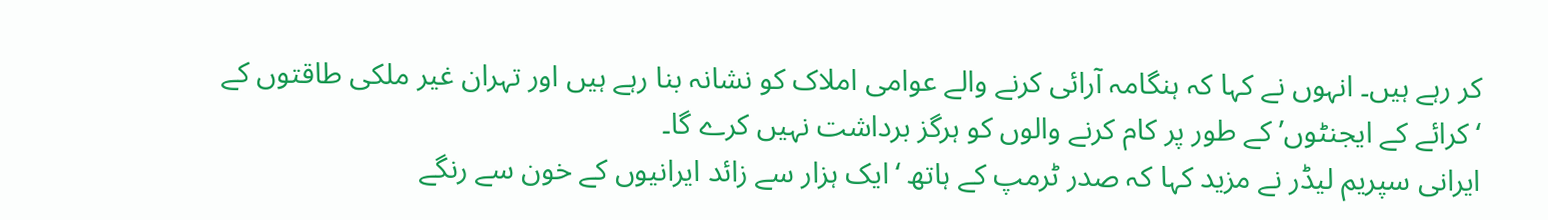کر رہے ہیں۔ انہوں نے کہا کہ ہنگامہ آرائی کرنے والے عوامی املاک کو نشانہ بنا رہے ہیں اور تہران غیر ملکی طاقتوں کے ‘کرائے کے ایجنٹوں’ کے طور پر کام کرنے والوں کو ہرگز برداشت نہیں کرے گا۔
ایرانی سپریم لیڈر نے مزید کہا کہ صدر ٹرمپ کے ہاتھ ‘ایک ہزار سے زائد ایرانیوں کے خون سے رنگے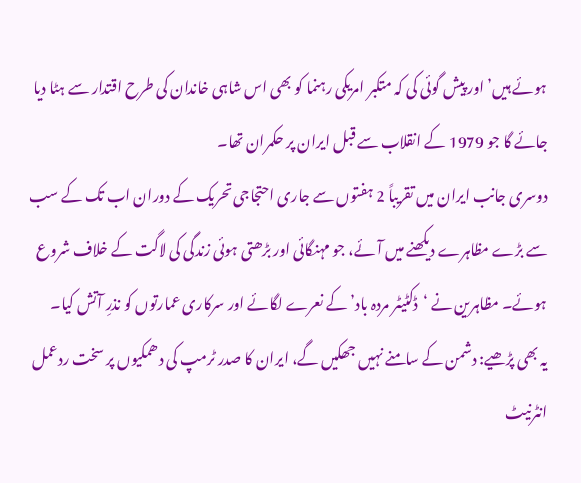ہوئے ہیں’ اور پیش گوئی کی کہ متکبر امریکی رہنما کو بھی اس شاہی خاندان کی طرح اقتدار سے ہٹا دیا جائے گا جو 1979 کے انقلاب سے قبل ایران پر حکمران تھا۔
دوسری جانب ایران میں تقریباً 2 ہفتوں سے جاری احتجاجی تحریک کے دوران اب تک کے سب سے بڑے مظاہرے دیکھنے میں آئے، جو مہنگائی اور بڑھتی ہوئی زندگی کی لاگت کے خلاف شروع ہوئے۔ مظاہرین نے ‘ڈکٹیٹر مردہ باد’ کے نعرے لگائے اور سرکاری عمارتوں کو نذرِ آتش کیا۔
یہ بھی پڑھیے: دشمن کے سامنے نہیں جھکیں گے، ایران کا صدر ٹرمپ کی دھمکیوں پر سخت ردعمل
انٹرنیٹ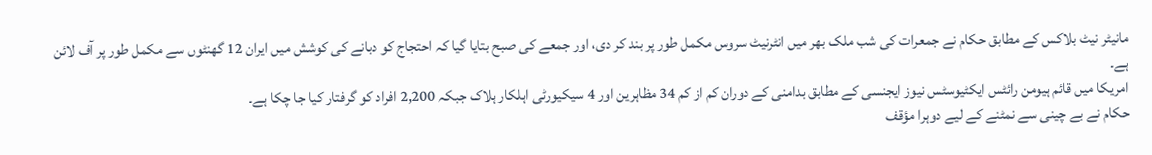مانیٹر نیٹ بلاکس کے مطابق حکام نے جمعرات کی شب ملک بھر میں انٹرنیٹ سروس مکمل طور پر بند کر دی، اور جمعے کی صبح بتایا گیا کہ احتجاج کو دبانے کی کوشش میں ایران 12 گھنٹوں سے مکمل طور پر آف لائن ہے۔
امریکا میں قائم ہیومن رائٹس ایکٹیوسٹس نیوز ایجنسی کے مطابق بدامنی کے دوران کم از کم 34 مظاہرین اور 4 سیکیورٹی اہلکار ہلاک جبکہ 2,200 افراد کو گرفتار کیا جا چکا ہے۔
حکام نے بے چینی سے نمٹنے کے لیے دوہرا مؤقف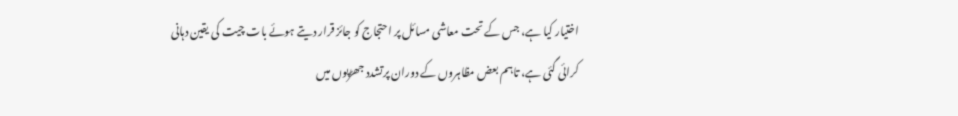اختیار کیا ہے، جس کے تحت معاشی مسائل پر احتجاج کو جائز قرار دیتے ہوئے بات چیت کی یقین دہانی کرائی گئی ہے، تاہم بعض مظاہروں کے دوران پرتشدد جھڑپوں میں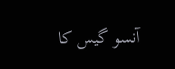آنسو گیس کا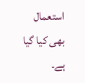استعمال بھی کیا گیا ہے۔